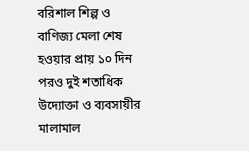বরিশাল শিল্প ও বাণিজ্য মেলা শেষ হওয়ার প্রায় ১০ দিন পরও দুই শতাধিক উদ্যোক্তা ও ব্যবসায়ীর মালামাল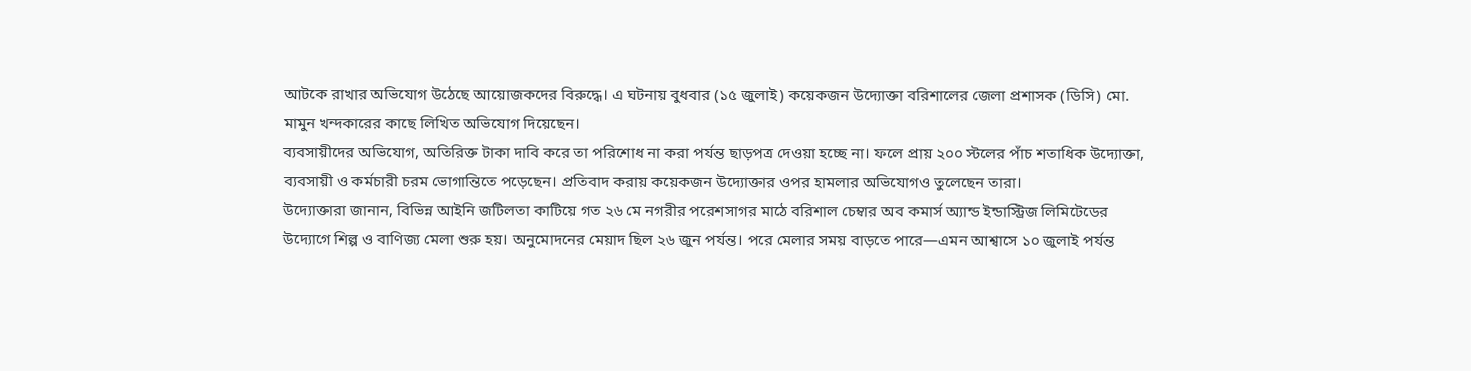আটকে রাখার অভিযোগ উঠেছে আয়োজকদের বিরুদ্ধে। এ ঘটনায় বুধবার (১৫ জুলাই) কয়েকজন উদ্যোক্তা বরিশালের জেলা প্রশাসক (ডিসি) মো. মামুন খন্দকারের কাছে লিখিত অভিযোগ দিয়েছেন।
ব্যবসায়ীদের অভিযোগ, অতিরিক্ত টাকা দাবি করে তা পরিশোধ না করা পর্যন্ত ছাড়পত্র দেওয়া হচ্ছে না। ফলে প্রায় ২০০ স্টলের পাঁচ শতাধিক উদ্যোক্তা, ব্যবসায়ী ও কর্মচারী চরম ভোগান্তিতে পড়েছেন। প্রতিবাদ করায় কয়েকজন উদ্যোক্তার ওপর হামলার অভিযোগও তুলেছেন তারা।
উদ্যোক্তারা জানান, বিভিন্ন আইনি জটিলতা কাটিয়ে গত ২৬ মে নগরীর পরেশসাগর মাঠে বরিশাল চেম্বার অব কমার্স অ্যান্ড ইন্ডাস্ট্রিজ লিমিটেডের উদ্যোগে শিল্প ও বাণিজ্য মেলা শুরু হয়। অনুমোদনের মেয়াদ ছিল ২৬ জুন পর্যন্ত। পরে মেলার সময় বাড়তে পারে—এমন আশ্বাসে ১০ জুলাই পর্যন্ত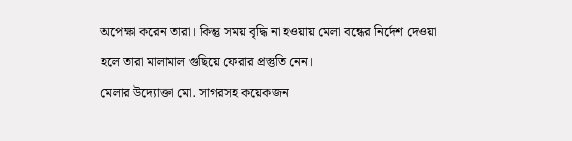অপেক্ষা করেন তারা। কিন্তু সময় বৃদ্ধি না হওয়ায় মেলা বন্ধের নির্দেশ দেওয়া হলে তারা মালামাল গুছিয়ে ফেরার প্রস্তুতি নেন।
মেলার উদ্যোক্তা মো. সাগরসহ কয়েকজন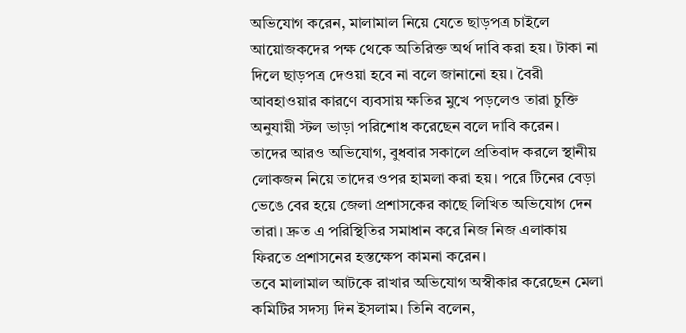অভিযোগ করেন, মালামাল নিয়ে যেতে ছাড়পত্র চাইলে আয়োজকদের পক্ষ থেকে অতিরিক্ত অর্থ দাবি করা হয়। টাকা না দিলে ছাড়পত্র দেওয়া হবে না বলে জানানো হয়। বৈরী আবহাওয়ার কারণে ব্যবসায় ক্ষতির মুখে পড়লেও তারা চুক্তি অনুযায়ী স্টল ভাড়া পরিশোধ করেছেন বলে দাবি করেন।
তাদের আরও অভিযোগ, বুধবার সকালে প্রতিবাদ করলে স্থানীয় লোকজন নিয়ে তাদের ওপর হামলা করা হয়। পরে টিনের বেড়া ভেঙে বের হয়ে জেলা প্রশাসকের কাছে লিখিত অভিযোগ দেন তারা। দ্রুত এ পরিস্থিতির সমাধান করে নিজ নিজ এলাকায় ফিরতে প্রশাসনের হস্তক্ষেপ কামনা করেন।
তবে মালামাল আটকে রাখার অভিযোগ অস্বীকার করেছেন মেলা কমিটির সদস্য দিন ইসলাম। তিনি বলেন,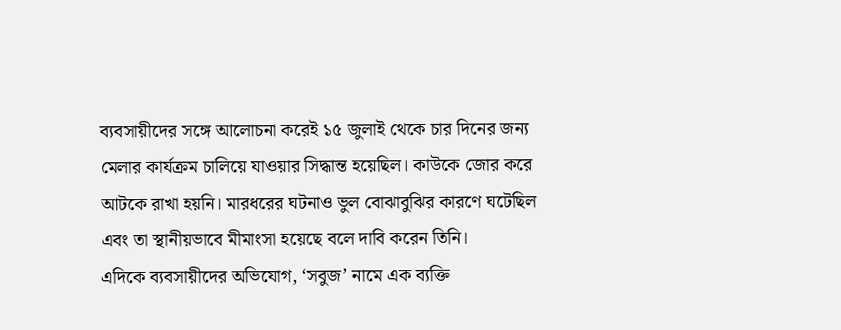ব্যবসায়ীদের সঙ্গে আলোচনা করেই ১৫ জুলাই থেকে চার দিনের জন্য মেলার কার্যক্রম চালিয়ে যাওয়ার সিদ্ধান্ত হয়েছিল। কাউকে জোর করে আটকে রাখা হয়নি। মারধরের ঘটনাও ভুল বোঝাবুঝির কারণে ঘটেছিল এবং তা স্থানীয়ভাবে মীমাংসা হয়েছে বলে দাবি করেন তিনি।
এদিকে ব্যবসায়ীদের অভিযোগ, ‘সবুজ’ নামে এক ব্যক্তি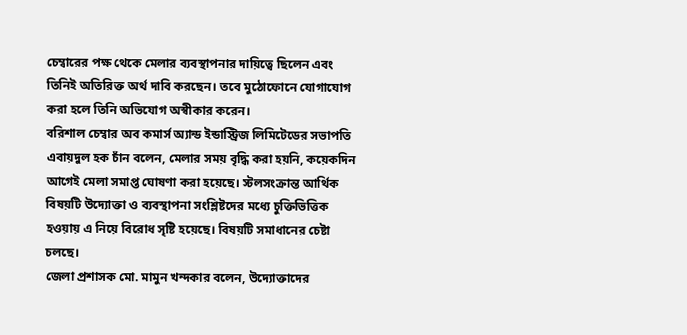চেম্বারের পক্ষ থেকে মেলার ব্যবস্থাপনার দায়িত্বে ছিলেন এবং তিনিই অতিরিক্ত অর্থ দাবি করছেন। তবে মুঠোফোনে যোগাযোগ করা হলে তিনি অভিযোগ অস্বীকার করেন।
বরিশাল চেম্বার অব কমার্স অ্যান্ড ইন্ডাস্ট্রিজ লিমিটেডের সভাপতি এবায়দুল হক চাঁন বলেন, মেলার সময় বৃদ্ধি করা হয়নি, কয়েকদিন আগেই মেলা সমাপ্ত ঘোষণা করা হয়েছে। স্টলসংক্রান্ত আর্থিক বিষয়টি উদ্যোক্তা ও ব্যবস্থাপনা সংশ্লিষ্টদের মধ্যে চুক্তিভিত্তিক হওয়ায় এ নিয়ে বিরোধ সৃষ্টি হয়েছে। বিষয়টি সমাধানের চেষ্টা চলছে।
জেলা প্রশাসক মো. মামুন খন্দকার বলেন, উদ্যোক্তাদের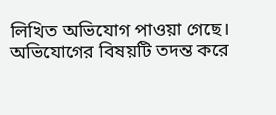লিখিত অভিযোগ পাওয়া গেছে। অভিযোগের বিষয়টি তদন্ত করে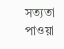সত্যতা পাওয়া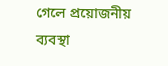গেলে প্রয়োজনীয় ব্যবস্থা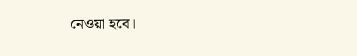নেওয়া হবে।